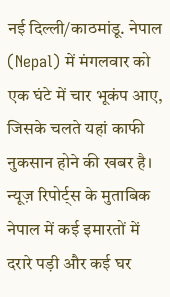नई दिल्ली/काठमांडू. नेपाल (Nepal) में मंगलवार को एक घंटे में चार भूकंप आए, जिसके चलते यहां काफी नुकसान होने की खबर है। न्यूज़ रिपोर्ट्स के मुताबिक नेपाल में कई इमारतों में दरारे पड़ी और कई घर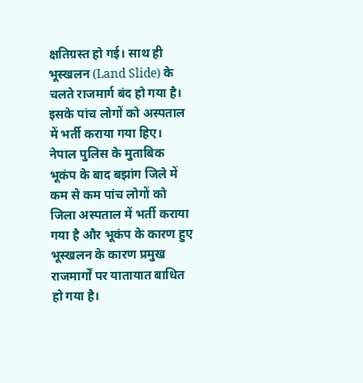क्षतिग्रस्त हो गई। साथ ही भूस्खलन (Land Slide) के चलते राजमार्ग बंद हो गया है। इसके पांच लोगों को अस्पताल में भर्ती कराया गया हिए।
नेपाल पुलिस के मुताबिक भूकंप के बाद बझांग जिले में कम से कम पांच लोगों को जिला अस्पताल में भर्ती कराया गया है और भूकंप के कारण हुए भूस्खलन के कारण प्रमुख राजमार्गों पर यातायात बाधित हो गया है।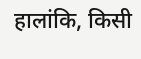हालांकि, किसी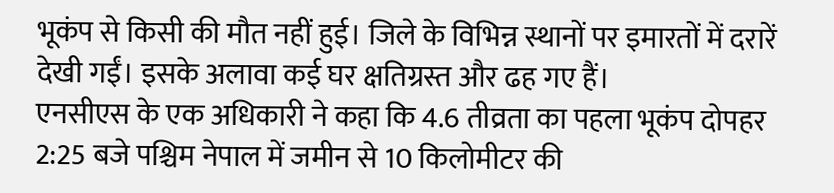भूकंप से किसी की मौत नहीं हुई। जिले के विभिन्न स्थानों पर इमारतों में दरारें देखी गईं। इसके अलावा कई घर क्षतिग्रस्त और ढह गए हैं।
एनसीएस के एक अधिकारी ने कहा कि 4.6 तीव्रता का पहला भूकंप दोपहर 2:25 बजे पश्चिम नेपाल में जमीन से 10 किलोमीटर की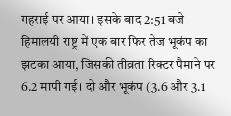गहराई पर आया। इसके बाद 2:51 बजे हिमालयी राष्ट्र में एक बार फिर तेज भूकंप का झटका आया, जिसकी तीव्रता रिक्टर पैमाने पर 6.2 मापी गई। दो और भूकंप (3.6 और 3.1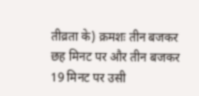तीव्रता के) क्रमशः तीन बजकर छह मिनट पर और तीन बजकर 19 मिनट पर उसी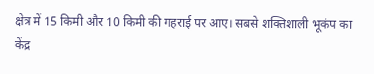क्षेत्र में 15 किमी और 10 किमी की गहराई पर आए। सबसे शक्तिशाली भूकंप का केंद्र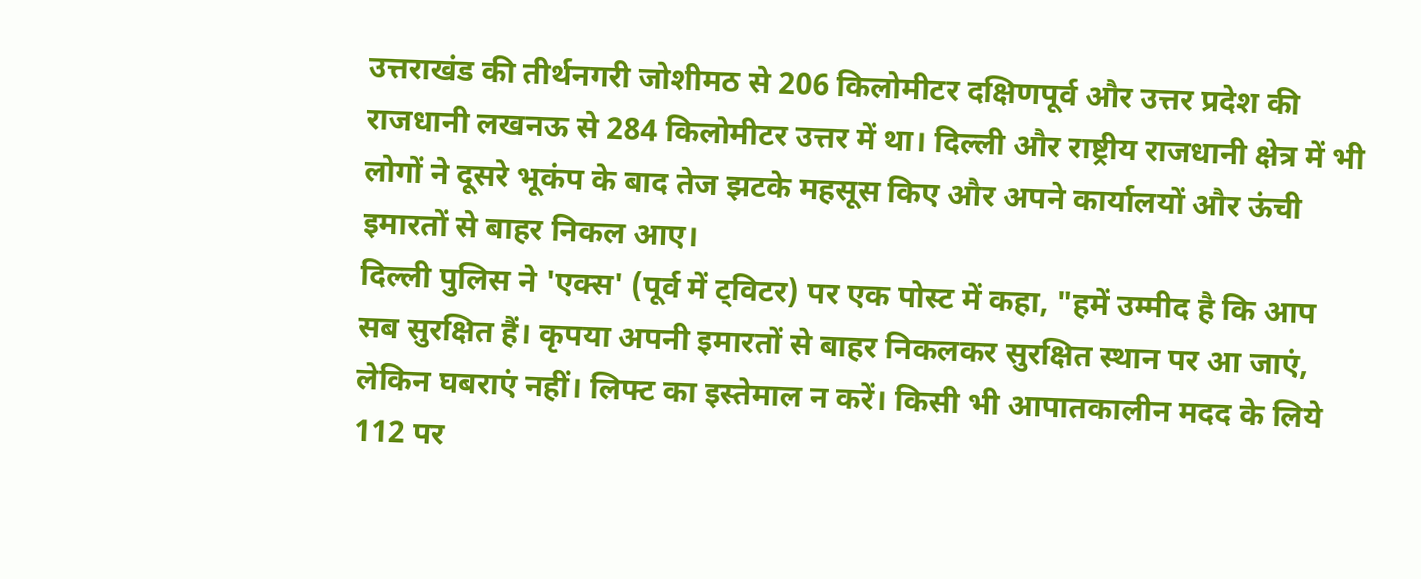उत्तराखंड की तीर्थनगरी जोशीमठ से 206 किलोमीटर दक्षिणपूर्व और उत्तर प्रदेश की राजधानी लखनऊ से 284 किलोमीटर उत्तर में था। दिल्ली और राष्ट्रीय राजधानी क्षेत्र में भी लोगों ने दूसरे भूकंप के बाद तेज झटके महसूस किए और अपने कार्यालयों और ऊंची इमारतों से बाहर निकल आए।
दिल्ली पुलिस ने 'एक्स' (पूर्व में ट्विटर) पर एक पोस्ट में कहा, "हमें उम्मीद है कि आप सब सुरक्षित हैं। कृपया अपनी इमारतों से बाहर निकलकर सुरक्षित स्थान पर आ जाएं, लेकिन घबराएं नहीं। लिफ्ट का इस्तेमाल न करें। किसी भी आपातकालीन मदद के लिये 112 पर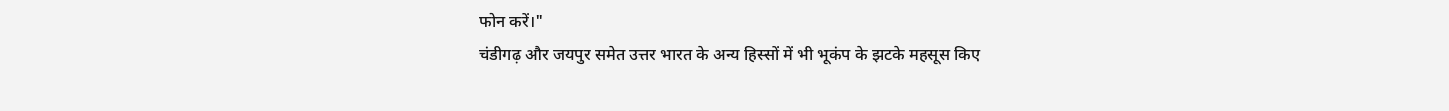फोन करें।"
चंडीगढ़ और जयपुर समेत उत्तर भारत के अन्य हिस्सों में भी भूकंप के झटके महसूस किए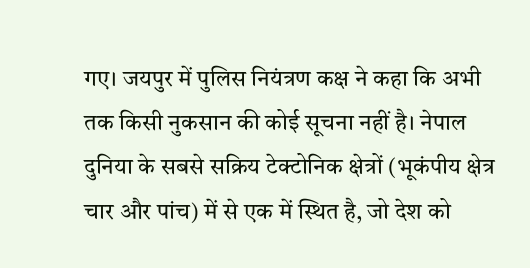गए। जयपुर में पुलिस नियंत्रण कक्ष ने कहा कि अभी तक किसी नुकसान की कोई सूचना नहीं है। नेपाल दुनिया के सबसे सक्रिय टेक्टोनिक क्षेत्रों (भूकंपीय क्षेत्र चार और पांच) में से एक में स्थित है, जो देश को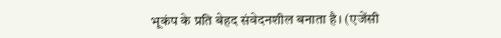भूकंप के प्रति बेहद संवेदनशील बनाता है। (एजेंसी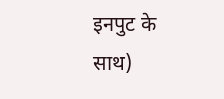इनपुट के साथ)